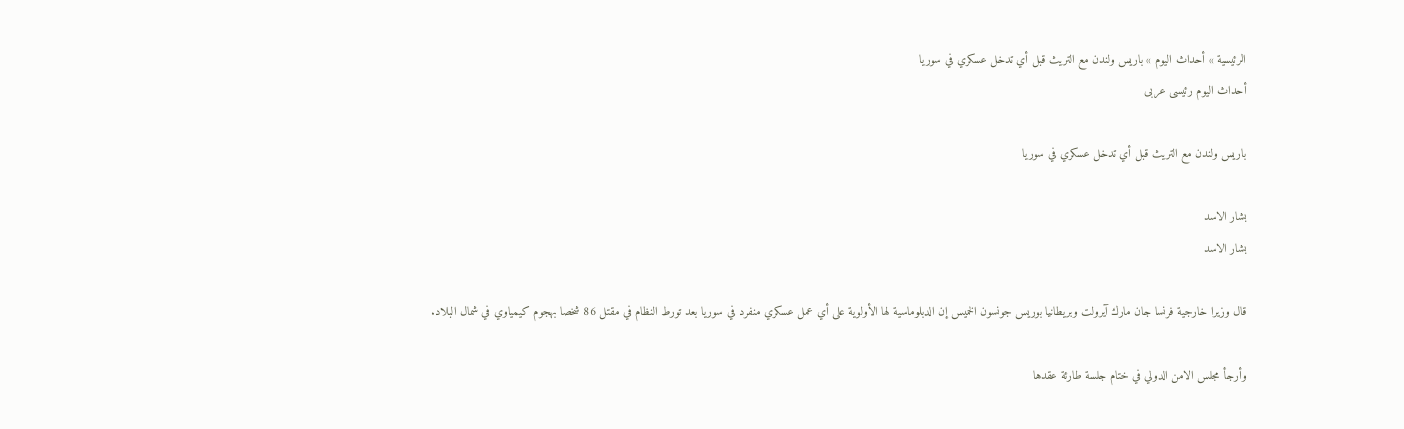الرئيسية » أحداث اليوم » باريس ولندن مع التريث قبل أي تدخل عسكري في سوريا
أحداث اليوم رئيسى عربى

باريس ولندن مع التريث قبل أي تدخل عسكري في سوريا

بشار الاسد
بشار الاسد

قال وزيرا خارجية فرنسا جان مارك آيرولت وبريطانيا بوريس جونسون الخميس إن الدبلوماسية لها الأولوية على أي عمل عسكري منفرد في سوريا بعد تورط النظام في مقتل 86 شخصا بهجوم كيمياوي في شمال البلاد.

وأرجأ مجلس الامن الدولي في ختام جلسة طارئة عقدها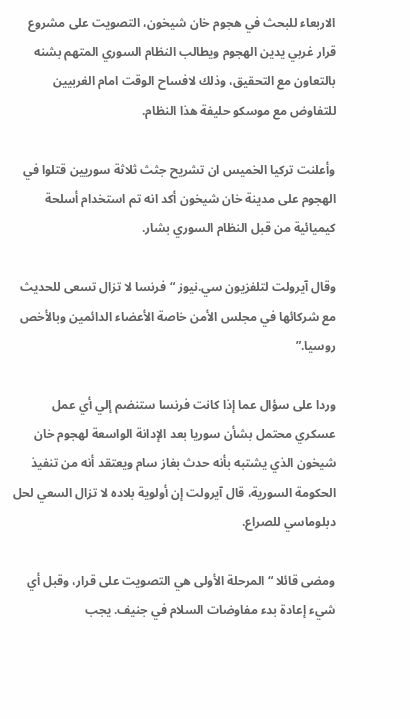الاربعاء للبحث في هجوم خان شيخون، التصويت على مشروع قرار غربي يدين الهجوم ويطالب النظام السوري المتهم بشنه بالتعاون مع التحقيق، وذلك لافساح الوقت امام الغربيين للتفاوض مع موسكو حليفة هذا النظام.

وأعلنت تركيا الخميس ان تشريح جثث ثلاثة سوريين قتلوا في الهجوم على مدينة خان شيخون أكد انه تم استخدام أسلحة كيميائية من قبل النظام السوري بشار.

وقال آيرولت لتلفزيون سي.نيوز “فرنسا لا تزال تسعى للحديث مع شركائها في مجلس الأمن خاصة الأعضاء الدائمين وبالأخص روسيا.”

وردا على سؤال عما إذا كانت فرنسا ستنضم إلي أي عمل عسكري محتمل بشأن سوريا بعد الإدانة الواسعة لهجوم خان شيخون الذي يشتبه بأنه حدث بغاز سام ويعتقد أنه من تنفيذ الحكومة السورية، قال آيرولت إن أولوية بلاده لا تزال السعي لحل دبلوماسي للصراع.

ومضى قائلا “المرحلة الأولى هي التصويت على قرار، وقبل أي شيء إعادة بدء مفاوضات السلام في جنيف. يجب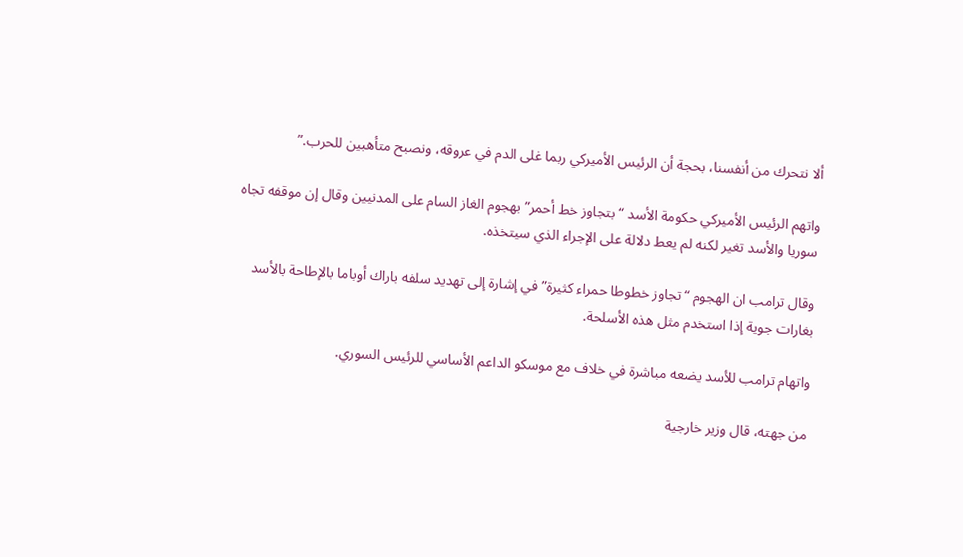ألا نتحرك من أنفسنا، بحجة أن الرئيس الأميركي ربما غلى الدم في عروقه، ونصبح متأهبين للحرب.”

واتهم الرئيس الأميركي حكومة الأسد “بتجاوز خط أحمر” بهجوم الغاز السام على المدنيين وقال إن موقفه تجاه سوريا والأسد تغير لكنه لم يعط دلالة على الإجراء الذي سيتخذه.

وقال ترامب ان الهجوم “تجاوز خطوطا حمراء كثيرة” في إشارة إلى تهديد سلفه باراك أوباما بالإطاحة بالأسد بغارات جوية إذا استخدم مثل هذه الأسلحة.

واتهام ترامب للأسد يضعه مباشرة في خلاف مع موسكو الداعم الأساسي للرئيس السوري.

من جهته، قال وزير خارجية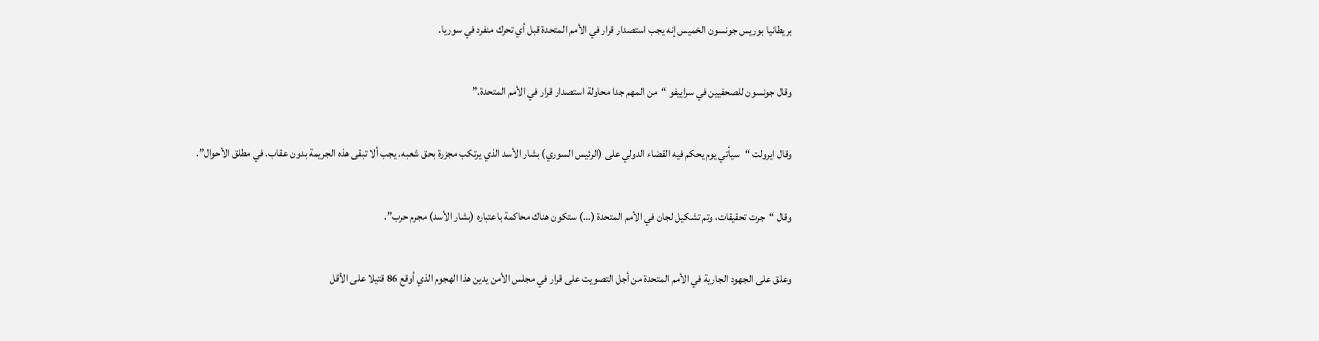بريطانيا بوريس جونسون الخميس إنه يجب استصدار قرار في الأمم المتحدة قبل أي تحرك منفرد في سوريا.

وقال جونسون للصحفيين في سراييفو “من المهم جدا محاولة استصدار قرار في الأمم المتحدة.”

وقال ايرولت “سيأتي يوم يحكم فيه القضاء الدولي على (الرئيس السوري) بشار الأسد الذي يرتكب مجزرة بحق شعبه. يجب ألا تبقى هذه الجريمة بدون عقاب. في مطلق الأحوال”.

وقال “جرت تحقيقات، وتم تشكيل لجان في الأمم المتحدة (…) ستكون هناك محاكمة باعتباره (بشار الأسد) مجرم حرب”.

وعلق على الجهود الجارية في الأمم المتحدة من أجل التصويت على قرار في مجلس الأمن يدين هذا الهجوم الذي أوقع 86 قتيلا على الأقل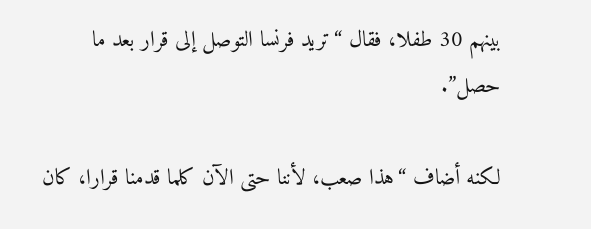بينهم 30 طفلا، فقال “تريد فرنسا التوصل إلى قرار بعد ما حصل”.

لكنه أضاف “هذا صعب، لأننا حتى الآن كلما قدمنا قرارا، كان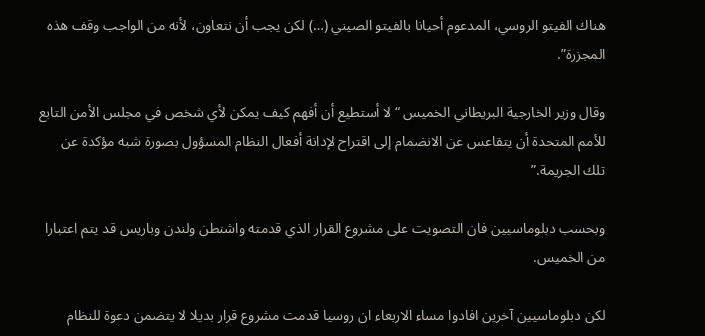هناك الفيتو الروسي، المدعوم أحيانا بالفيتو الصيني (…) لكن يجب أن نتعاون، لأنه من الواجب وقف هذه المجزرة”.

وقال وزير الخارجية البريطاني الخميس “لا أستطيع أن أفهم كيف يمكن لأي شخص في مجلس الأمن التابع للأمم المتحدة أن يتقاعس عن الانضمام إلى اقتراح لإدانة أفعال النظام المسؤول بصورة شبه مؤكدة عن تلك الجريمة.”

وبحسب دبلوماسيين فان التصويت على مشروع القرار الذي قدمته واشنطن ولندن وباريس قد يتم اعتبارا من الخميس.

لكن دبلوماسيين آخرين افادوا مساء الاربعاء ان روسيا قدمت مشروع قرار بديلا لا يتضمن دعوة للنظام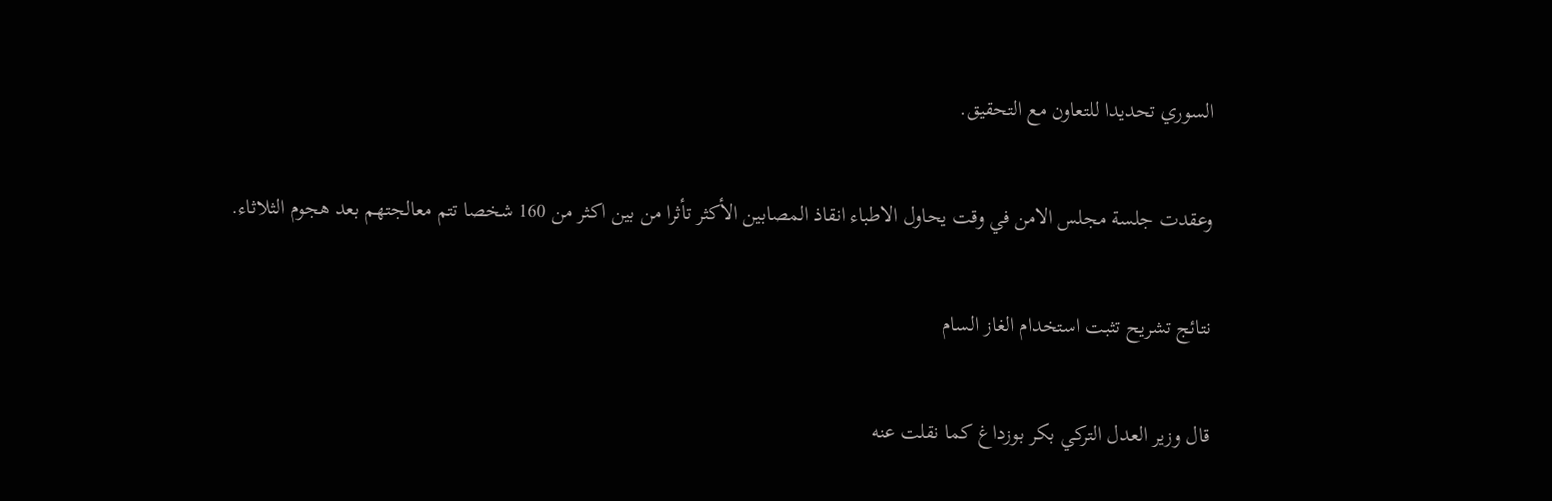السوري تحديدا للتعاون مع التحقيق.

وعقدت جلسة مجلس الامن في وقت يحاول الاطباء انقاذ المصابين الأكثر تأثرا من بين اكثر من 160 شخصا تتم معالجتهم بعد هجوم الثلاثاء.

نتائج تشريح تثبت استخدام الغاز السام

قال وزير العدل التركي بكر بوزداغ كما نقلت عنه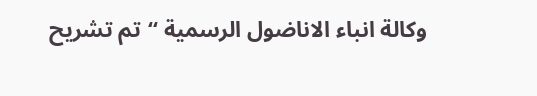وكالة انباء الاناضول الرسمية “تم تشريح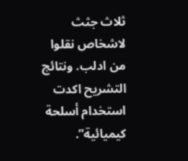ثلاث جثث لاشخاص نقلوا من ادلب. ونتائج التشريح اكدت استخدام أسلحة كيميائية”.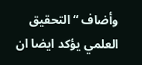وأضاف “التحقيق العلمي يؤكد ايضا ان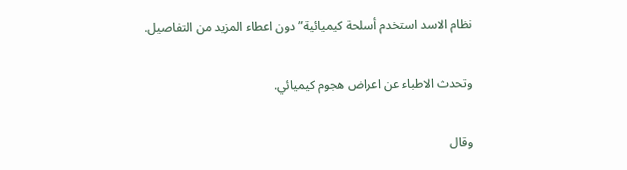نظام الاسد استخدم أسلحة كيميائية” دون اعطاء المزيد من التفاصيل.

وتحدث الاطباء عن اعراض هجوم كيميائي.

وقال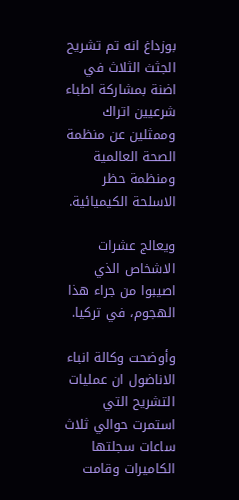بوزداغ انه تم تشريح الجثث الثلاث في اضنة بمشاركة اطباء شرعيين اتراك وممثلين عن منظمة الصحة العالمية ومنظمة حظر الاسلحة الكيميائية.

ويعالج عشرات الاشخاص الذي اصيبوا من جراء هذا الهجوم، في تركيا.

وأوضحت وكالة انباء الاناضول ان عمليات التشريح التي استمرت حوالي ثلاث ساعات سجلتها الكاميرات وقامت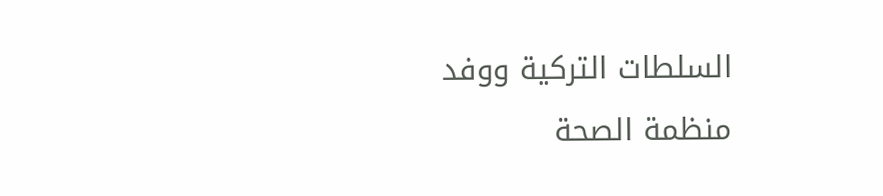السلطات التركية ووفد منظمة الصحة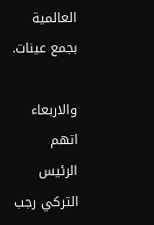العالمية بجمع عينات.

والاربعاء اتهم الرئيس التركي رجب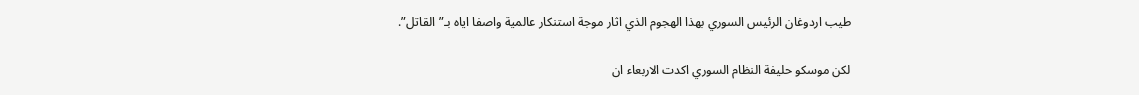طيب اردوغان الرئيس السوري بهذا الهجوم الذي اثار موجة استنكار عالمية واصفا اياه بـ”القاتل”.

لكن موسكو حليفة النظام السوري اكدت الاربعاء ان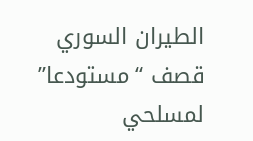الطيران السوري قصف “مستودعا” لمسلحي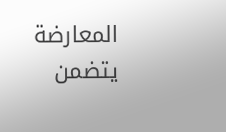المعارضة يتضمن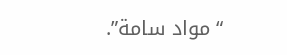“مواد سامة”.